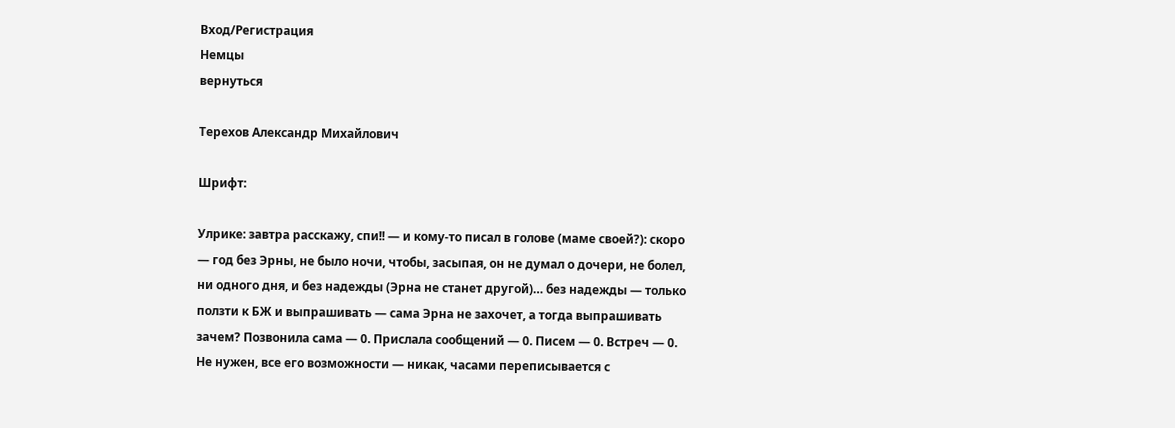Вход/Регистрация
Немцы
вернуться

Терехов Александр Михайлович

Шрифт:

Улрике: завтра расскажу, спи!! — и кому-то писал в голове (маме своей?): скоро — год без Эрны, не было ночи, чтобы, засыпая, он не думал о дочери, не болел, ни одного дня, и без надежды (Эрна не станет другой)… без надежды — только ползти к БЖ и выпрашивать — сама Эрна не захочет, а тогда выпрашивать зачем? Позвонила сама — 0. Прислала сообщений — 0. Писем — 0. Встреч — 0. Не нужен, все его возможности — никак, часами переписывается с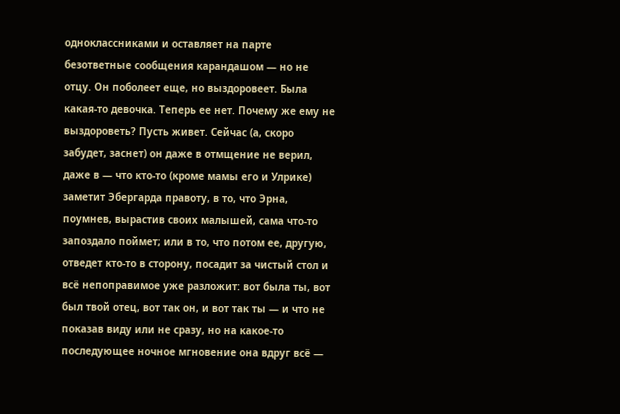одноклассниками и оставляет на парте безответные сообщения карандашом — но не отцу. Он поболеет еще, но выздоровеет. Была какая-то девочка. Теперь ее нет. Почему же ему не выздороветь? Пусть живет. Сейчас (а, скоро забудет, заснет) он даже в отмщение не верил, даже в — что кто-то (кроме мамы его и Улрике) заметит Эбергарда правоту, в то, что Эрна, поумнев, вырастив своих малышей, сама что-то запоздало поймет; или в то, что потом ее, другую, отведет кто-то в сторону, посадит за чистый стол и всё непоправимое уже разложит: вот была ты, вот был твой отец, вот так он, и вот так ты — и что не показав виду или не сразу, но на какое-то последующее ночное мгновение она вдруг всё —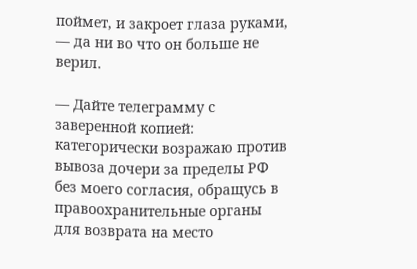поймет, и закроет глаза руками, — да ни во что он больше не верил.

— Дайте телеграмму с заверенной копией: категорически возражаю против вывоза дочери за пределы РФ без моего согласия, обращусь в правоохранительные органы для возврата на место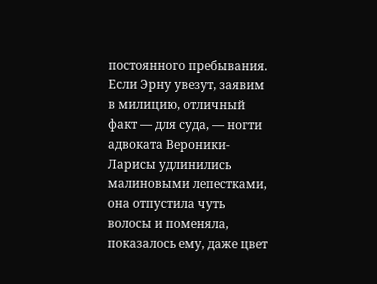постоянного пребывания. Если Эрну увезут, заявим в милицию, отличный факт — для суда, — ногти адвоката Вероники-Ларисы удлинились малиновыми лепестками, она отпустила чуть волосы и поменяла, показалось ему, даже цвет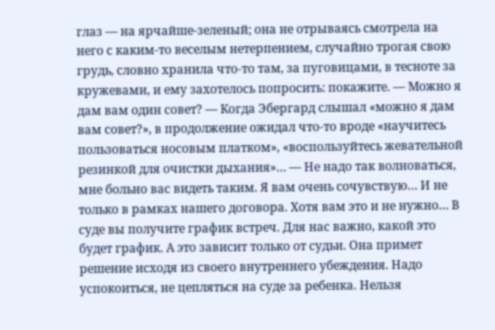глаз — на ярчайше-зеленый; она не отрываясь смотрела на него с каким-то веселым нетерпением, случайно трогая свою грудь, словно хранила что-то там, за пуговицами, в тесноте за кружевами, и ему захотелось попросить: покажите. — Можно я дам вам один совет? — Когда Эбергард слышал «можно я дам вам совет?», в продолжение ожидал что-то вроде «научитесь пользоваться носовым платком», «воспользуйтесь жевательной резинкой для очистки дыхания»… — Не надо так волноваться, мне больно вас видеть таким. Я вам очень сочувствую… И не только в рамках нашего договора. Хотя вам это и не нужно… В суде вы получите график встреч. Для нас важно, какой это будет график. А это зависит только от судьи. Она примет решение исходя из своего внутреннего убеждения. Надо успокоиться, не цепляться на суде за ребенка. Нельзя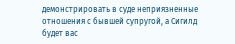демонстрировать в суде неприязненные отношения с бывшей супругой, а Сигилд будет вас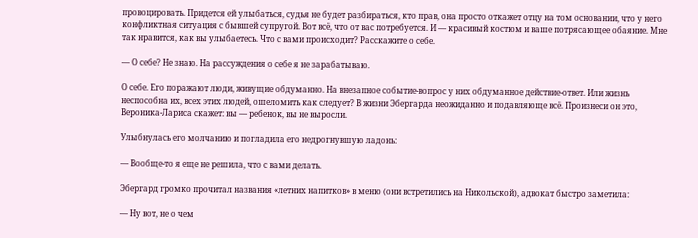провоцировать. Придется ей улыбаться, судья не будет разбираться, кто прав, она просто откажет отцу на том основании, что у него конфликтная ситуация с бывшей супругой. Вот всё, что от вас потребуется. И — красивый костюм и ваше потрясающее обаяние. Мне так нравится, как вы улыбаетесь. Что с вами происходит? Расскажите о себе.

— О себе? Не знаю. На рассуждения о себе я не зарабатываю.

О себе. Его поражают люди, живущие обдуманно. На внезапное событие-вопрос у них обдуманное действие-ответ. Или жизнь неспособна их, всех этих людей, ошеломить как следует? В жизни Эбергарда неожиданно и подавляюще всё. Произнеси он это, Вероника-Лариса скажет: вы — ребенок, вы не выросли.

Улыбнулась его молчанию и погладила его недрогнувшую ладонь:

— Вообще-то я еще не решила, что с вами делать.

Эбергард громко прочитал названия «летних напитков» в меню (они встретились на Никольской), адвокат быстро заметила:

— Ну вот, не о чем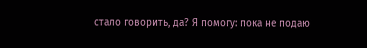стало говорить, да? Я помогу: пока не подаю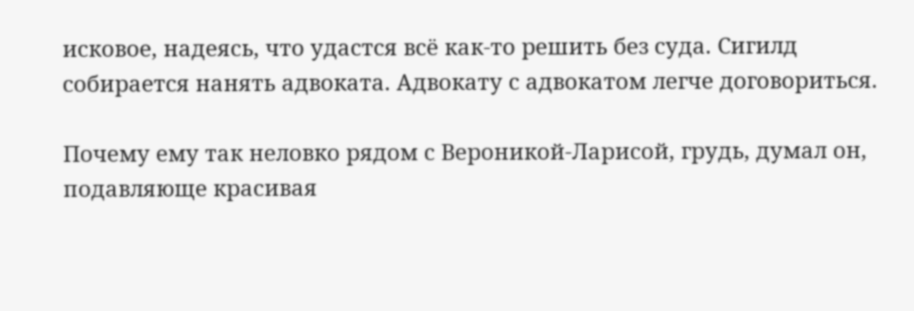исковое, надеясь, что удастся всё как-то решить без суда. Сигилд собирается нанять адвоката. Адвокату с адвокатом легче договориться.

Почему ему так неловко рядом с Вероникой-Ларисой, грудь, думал он, подавляюще красивая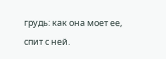грудь: как она моет ее, спит с ней.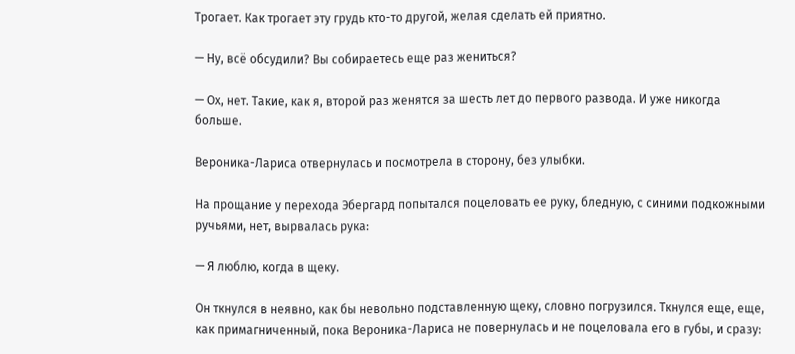Трогает. Как трогает эту грудь кто-то другой, желая сделать ей приятно.

— Ну, всё обсудили? Вы собираетесь еще раз жениться?

— Ох, нет. Такие, как я, второй раз женятся за шесть лет до первого развода. И уже никогда больше.

Вероника-Лариса отвернулась и посмотрела в сторону, без улыбки.

На прощание у перехода Эбергард попытался поцеловать ее руку, бледную, с синими подкожными ручьями, нет, вырвалась рука:

— Я люблю, когда в щеку.

Он ткнулся в неявно, как бы невольно подставленную щеку, словно погрузился. Ткнулся еще, еще, как примагниченный, пока Вероника-Лариса не повернулась и не поцеловала его в губы, и сразу: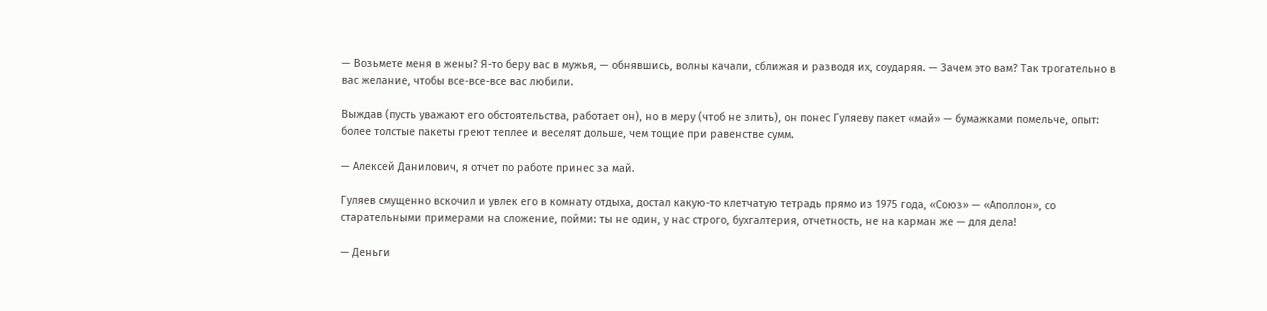— Возьмете меня в жены? Я-то беру вас в мужья, — обнявшись, волны качали, сближая и разводя их, соударяя. — Зачем это вам? Так трогательно в вас желание, чтобы все-все-все вас любили.

Выждав (пусть уважают его обстоятельства, работает он), но в меру (чтоб не злить), он понес Гуляеву пакет «май» — бумажками помельче, опыт: более толстые пакеты греют теплее и веселят дольше, чем тощие при равенстве сумм.

— Алексей Данилович, я отчет по работе принес за май.

Гуляев смущенно вскочил и увлек его в комнату отдыха, достал какую-то клетчатую тетрадь прямо из 1975 года, «Союз» — «Аполлон», со старательными примерами на сложение, пойми: ты не один, у нас строго, бухгалтерия, отчетность, не на карман же — для дела!

— Деньги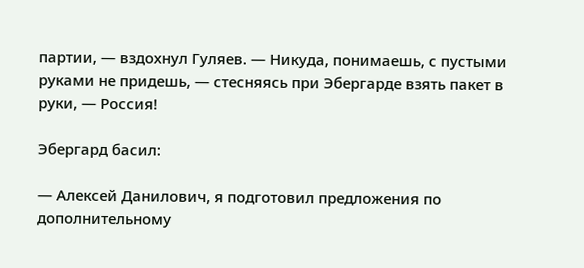партии, — вздохнул Гуляев. — Никуда, понимаешь, с пустыми руками не придешь, — стесняясь при Эбергарде взять пакет в руки, — Россия!

Эбергард басил:

— Алексей Данилович, я подготовил предложения по дополнительному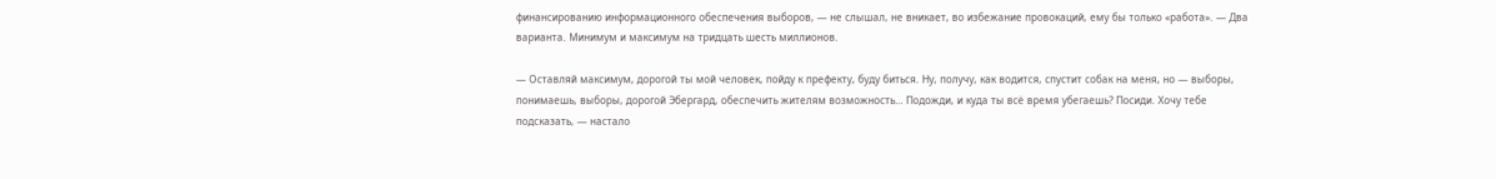финансированию информационного обеспечения выборов, — не слышал, не вникает, во избежание провокаций, ему бы только «работа». — Два варианта. Минимум и максимум на тридцать шесть миллионов.

— Оставляй максимум, дорогой ты мой человек, пойду к префекту, буду биться. Ну, получу, как водится, спустит собак на меня, но — выборы, понимаешь, выборы, дорогой Эбергард, обеспечить жителям возможность… Подожди, и куда ты всё время убегаешь? Посиди. Хочу тебе подсказать, — настало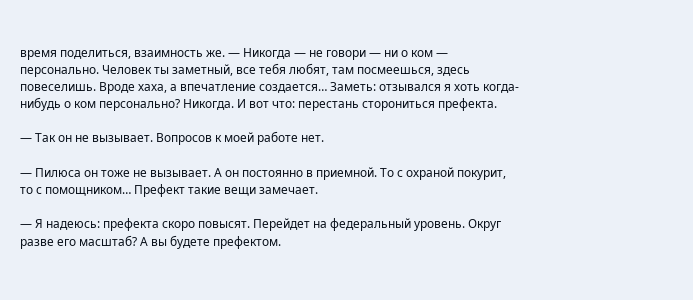время поделиться, взаимность же. — Никогда — не говори — ни о ком — персонально. Человек ты заметный, все тебя любят, там посмеешься, здесь повеселишь. Вроде хаха, а впечатление создается… Заметь: отзывался я хоть когда-нибудь о ком персонально? Никогда. И вот что: перестань сторониться префекта.

— Так он не вызывает. Вопросов к моей работе нет.

— Пилюса он тоже не вызывает. А он постоянно в приемной. То с охраной покурит, то с помощником… Префект такие вещи замечает.

— Я надеюсь: префекта скоро повысят. Перейдет на федеральный уровень. Округ разве его масштаб? А вы будете префектом.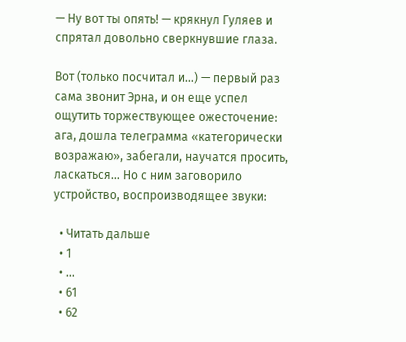— Ну вот ты опять! — крякнул Гуляев и спрятал довольно сверкнувшие глаза.

Вот (только посчитал и…) — первый раз сама звонит Эрна, и он еще успел ощутить торжествующее ожесточение: ага, дошла телеграмма «категорически возражаю», забегали, научатся просить, ласкаться… Но с ним заговорило устройство, воспроизводящее звуки:

  • Читать дальше
  • 1
  • ...
  • 61
  • 62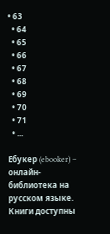• 63
  • 64
  • 65
  • 66
  • 67
  • 68
  • 69
  • 70
  • 71
  • ...

Ебукер (ebooker) – онлайн-библиотека на русском языке. Книги доступны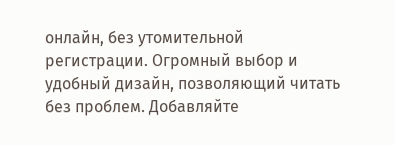онлайн, без утомительной регистрации. Огромный выбор и удобный дизайн, позволяющий читать без проблем. Добавляйте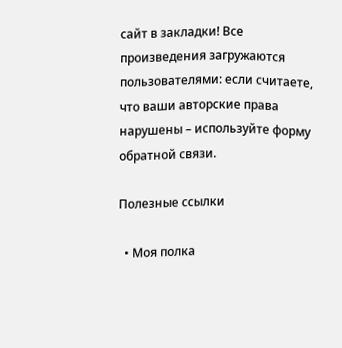сайт в закладки! Все произведения загружаются пользователями: если считаете, что ваши авторские права нарушены – используйте форму обратной связи.

Полезные ссылки

  • Моя полка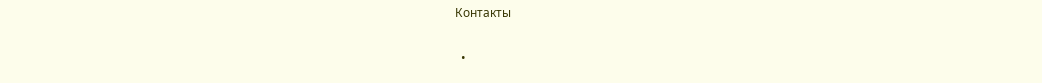Контакты

  •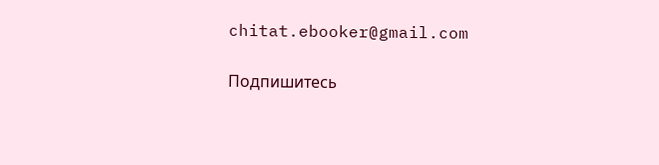chitat.ebooker@gmail.com

Подпишитесь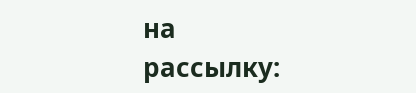на рассылку: